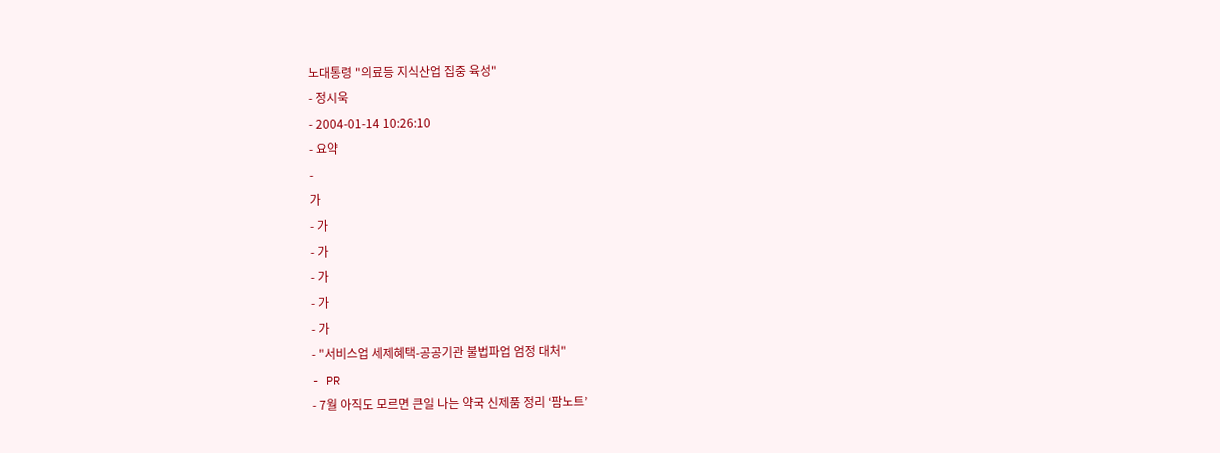노대통령 "의료등 지식산업 집중 육성"
- 정시욱
- 2004-01-14 10:26:10
- 요약
-
가
- 가
- 가
- 가
- 가
- 가
- "서비스업 세제혜택-공공기관 불법파업 엄정 대처"
- PR
- 7월 아직도 모르면 큰일 나는 약국 신제품 정리 ‘팜노트’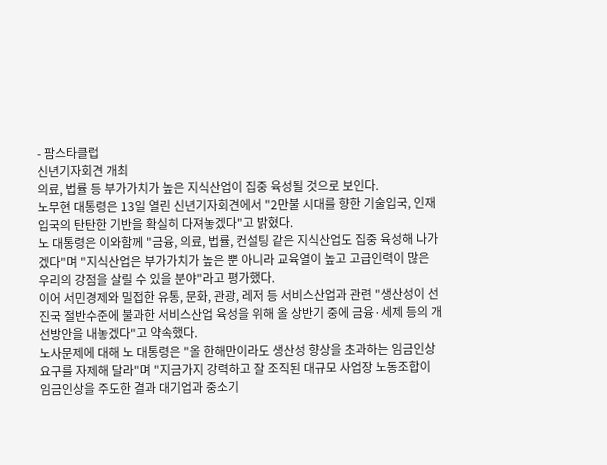- 팜스타클럽
신년기자회견 개최
의료, 법률 등 부가가치가 높은 지식산업이 집중 육성될 것으로 보인다.
노무현 대통령은 13일 열린 신년기자회견에서 "2만불 시대를 향한 기술입국, 인재입국의 탄탄한 기반을 확실히 다져놓겠다"고 밝혔다.
노 대통령은 이와함께 "금융, 의료, 법률, 컨설팅 같은 지식산업도 집중 육성해 나가겠다"며 "지식산업은 부가가치가 높은 뿐 아니라 교육열이 높고 고급인력이 많은 우리의 강점을 살릴 수 있을 분야"라고 평가했다.
이어 서민경제와 밀접한 유통, 문화, 관광, 레저 등 서비스산업과 관련 "생산성이 선진국 절반수준에 불과한 서비스산업 육성을 위해 올 상반기 중에 금융·세제 등의 개선방안을 내놓겠다"고 약속했다.
노사문제에 대해 노 대통령은 "올 한해만이라도 생산성 향상을 초과하는 임금인상 요구를 자제해 달라"며 "지금가지 강력하고 잘 조직된 대규모 사업장 노동조합이 임금인상을 주도한 결과 대기업과 중소기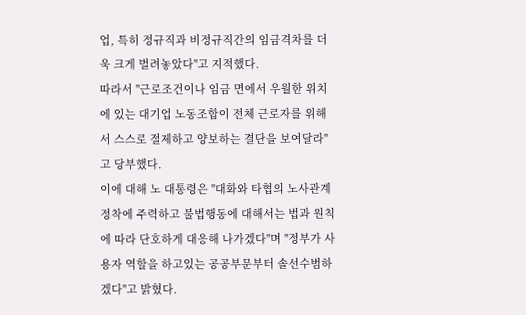업, 특히 정규직과 비정규직간의 임금격차를 더욱 크게 벌려놓았다"고 지적했다.
따라서 "근로조건이나 임금 면에서 우월한 위치에 있는 대기업 노동조합이 전체 근로자를 위해서 스스로 절제하고 양보하는 결단을 보여달라"고 당부했다.
이에 대해 노 대통령은 "대화와 타협의 노사관계 정착에 주력하고 불법행동에 대해서는 법과 원칙에 따라 단호하게 대응해 나가겠다"며 "정부가 사용자 역할을 하고있는 공공부문부터 솔선수범하겠다"고 밝혔다.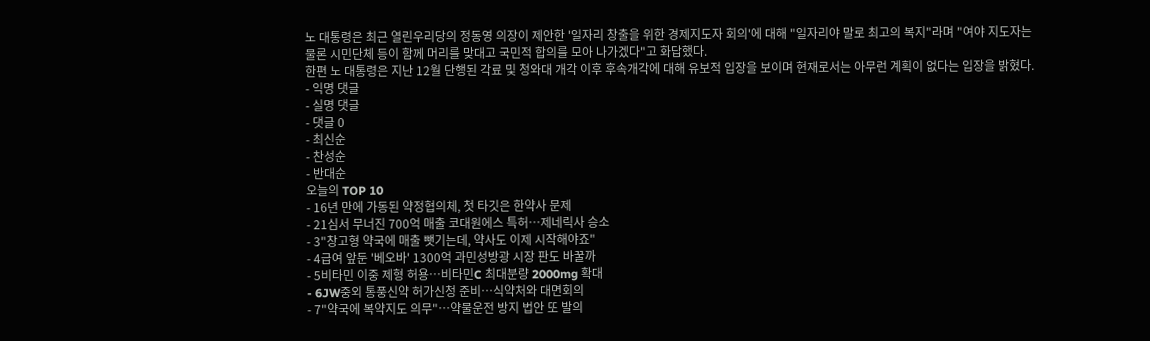노 대통령은 최근 열린우리당의 정동영 의장이 제안한 '일자리 창출을 위한 경제지도자 회의'에 대해 "일자리야 말로 최고의 복지"라며 "여야 지도자는 물론 시민단체 등이 함께 머리를 맞대고 국민적 합의를 모아 나가겠다"고 화답했다.
한편 노 대통령은 지난 12월 단행된 각료 및 청와대 개각 이후 후속개각에 대해 유보적 입장을 보이며 현재로서는 아무런 계획이 없다는 입장을 밝혔다.
- 익명 댓글
- 실명 댓글
- 댓글 0
- 최신순
- 찬성순
- 반대순
오늘의 TOP 10
- 16년 만에 가동된 약정협의체, 첫 타깃은 한약사 문제
- 21심서 무너진 700억 매출 코대원에스 특허…제네릭사 승소
- 3"창고형 약국에 매출 뺏기는데, 약사도 이제 시작해야죠"
- 4급여 앞둔 '베오바' 1300억 과민성방광 시장 판도 바꿀까
- 5비타민 이중 제형 허용…비타민C 최대분량 2000mg 확대
- 6JW중외 통풍신약 허가신청 준비…식약처와 대면회의
- 7"약국에 복약지도 의무"…약물운전 방지 법안 또 발의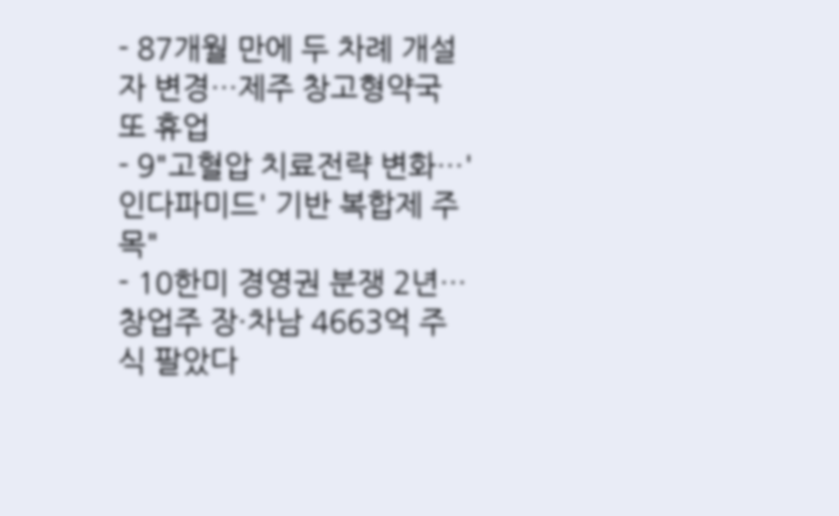- 87개월 만에 두 차례 개설자 변경…제주 창고형약국 또 휴업
- 9"고혈압 치료전략 변화…'인다파미드' 기반 복합제 주목"
- 10한미 경영권 분쟁 2년…창업주 장·차남 4663억 주식 팔았다